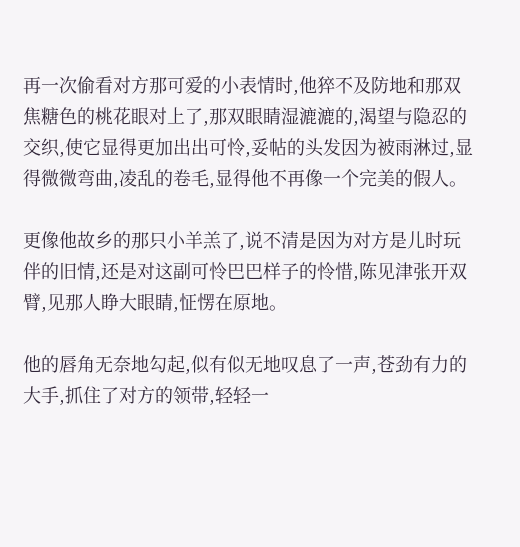再一次偷看对方那可爱的小表情时,他猝不及防地和那双焦糖色的桃花眼对上了,那双眼睛湿漉漉的,渴望与隐忍的交织,使它显得更加出出可怜,妥帖的头发因为被雨淋过,显得微微弯曲,凌乱的卷毛,显得他不再像一个完美的假人。

更像他故乡的那只小羊羔了,说不清是因为对方是儿时玩伴的旧情,还是对这副可怜巴巴样子的怜惜,陈见津张开双臂,见那人睁大眼睛,怔愣在原地。

他的唇角无奈地勾起,似有似无地叹息了一声,苍劲有力的大手,抓住了对方的领带,轻轻一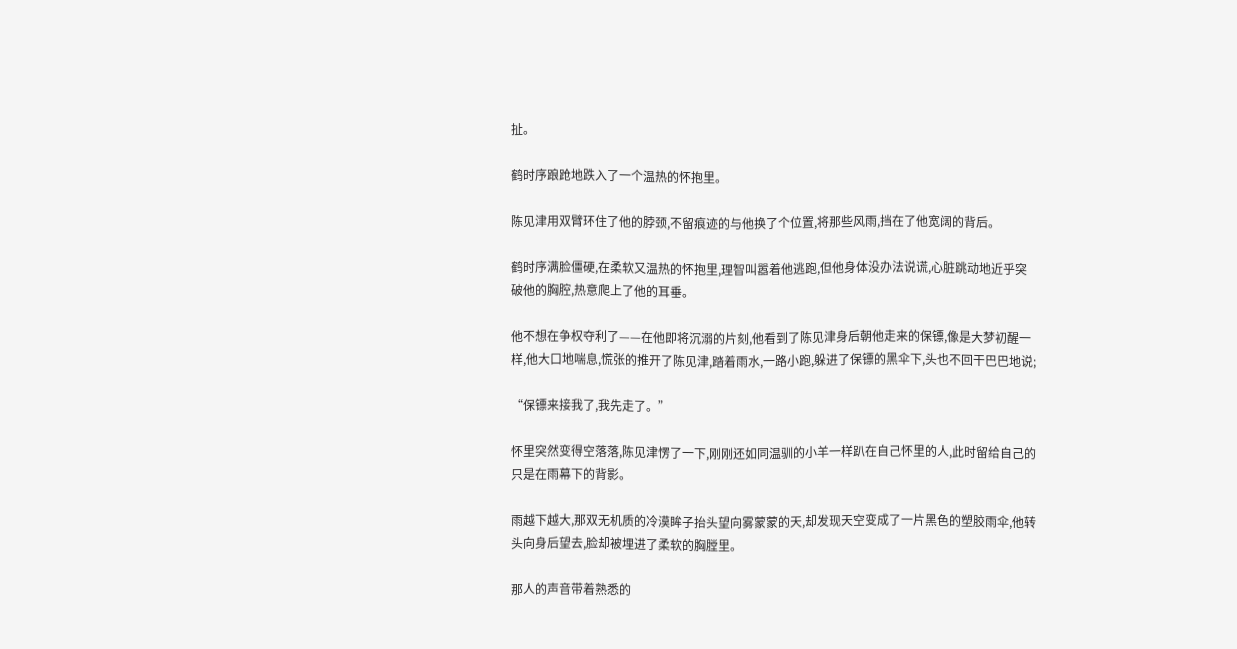扯。

鹤时序踉跄地跌入了一个温热的怀抱里。

陈见津用双臂环住了他的脖颈,不留痕迹的与他换了个位置,将那些风雨,挡在了他宽阔的背后。

鹤时序满脸僵硬,在柔软又温热的怀抱里,理智叫嚣着他逃跑,但他身体没办法说谎,心脏跳动地近乎突破他的胸腔,热意爬上了他的耳垂。

他不想在争权夺利了——在他即将沉溺的片刻,他看到了陈见津身后朝他走来的保镖,像是大梦初醒一样,他大口地喘息,慌张的推开了陈见津,踏着雨水,一路小跑,躲进了保镖的黑伞下,头也不回干巴巴地说;

“保镖来接我了,我先走了。”

怀里突然变得空落落,陈见津愣了一下,刚刚还如同温驯的小羊一样趴在自己怀里的人,此时留给自己的只是在雨幕下的背影。

雨越下越大,那双无机质的冷漠眸子抬头望向雾蒙蒙的天,却发现天空变成了一片黑色的塑胶雨伞,他转头向身后望去,脸却被埋进了柔软的胸膛里。

那人的声音带着熟悉的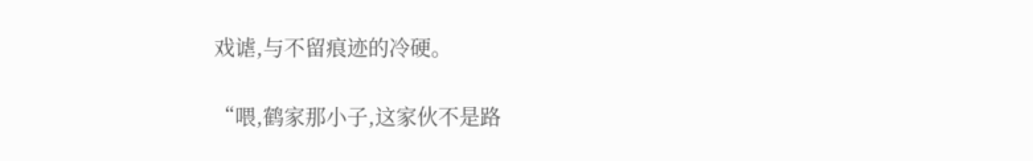戏谑,与不留痕迹的冷硬。

“喂,鹤家那小子,这家伙不是路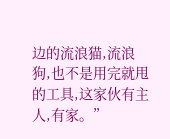边的流浪猫,流浪狗,也不是用完就甩的工具,这家伙有主人,有家。”